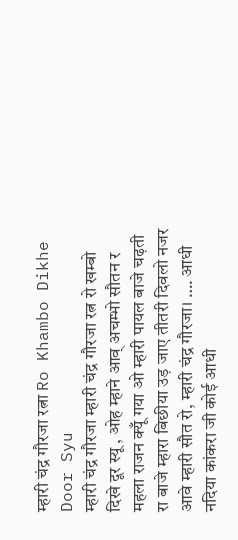म्हारी चंद्र गौरजा रत्ना Ro Khambo Dikhe Door Syu
म्हारी चंद्र गौरजा म्हारी चंद्र गौरजा रत्न रो खम्बो दिखे दूर स्यू , ओह म्हाने आव् अचम्भो सौतन र महला राजन क्यूँ गया ओ म्हारी पायल बाजे चढ़ती रा बाजे म्हारा बिछीया उड़ जाए तीतरी दिवलो नजर आवे म्हारी सौत रो, म्हारी चंद्र गौरजा। …. आधी नदिया कांकरा जी कोई आधी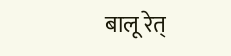बालू रेत्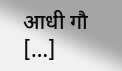आधी गौ […]